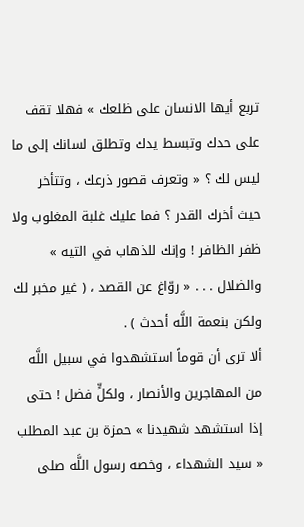تربع أيها الانسان على ظلعك » فهلا تقف على حدك وتبسط يدك وتطلق لسانك إلى ما ليس لك ؟ « وتعرف قصور ذرعك ، وتتأخر حيث أخرك القدر ؟ فما عليك غلبة المغلوب ولا ظفر الظافر ! وإنك للذهاب في التيه » والضلال . . . « روّاغ عن القصد ، ( غير مخبر لك ولكن بنعمة اللَّه أحدث ) .
ألا ترى أن قوماً استشهدوا في سبيل اللَّه من المهاجرين والأنصار ، ولكلٍّ فضل ! حتى إذا استشهد شهيدنا » حمزة بن عبد المطلب « سيد الشهداء ، وخصه رسول اللَّه صلى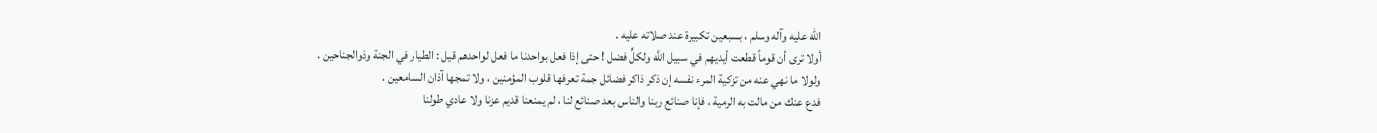الله عليه وآله وسلم ، بسبعين تكبيرة عند صلاته عليه .
أولا ترى أن قوماً قطعت أيديهم في سبيل اللَّه ولكلٍّ فضل ! حتى إذا فعل بواحدنا ما فعل لواحدهم قيل : الطيار في الجنة وذوالجناحين .
ولولا ما نهي عنه من تزكية المرء نفسه إن ذكر ذاكر فضائل جمة تعرفها قلوب المؤمنين ، ولا تمجها آذان السامعين .
فدع عنك من مالت به الرمية ، فإنا صنائع ربنا والناس بعد صنائع لنا ، لم يمنعنا قديم عزنا ولا عادي طولنا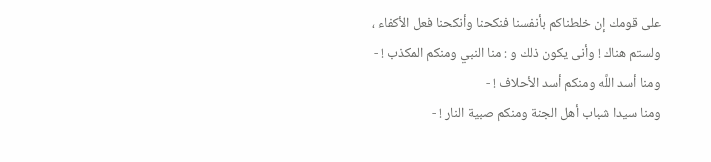على قومك إن خلطناكم بأنفسنا فنكحنا وأنكحنا فعل الأكفاء ، ولستم هناك ! وأنى يكون ذلك و : منا النبي ومنكم المكذب ! -
ومنا أسد اللَّه ومنكم أسد الأحلاف ! -
ومنا سيدا شباب أهل الجنة ومنكم صبية النار ! -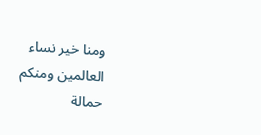ومنا خير نساء العالمين ومنكم حمالة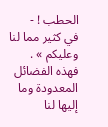الحطب ! -
في كثير مما لنا وعليكم » .
فهذه الفضائل المعدودة وما إليها لنا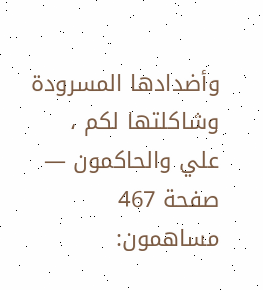وأضدادها المسرودة وشاكلتها لكم ،
علي والحاكمون — صفحة 467
مساهمون: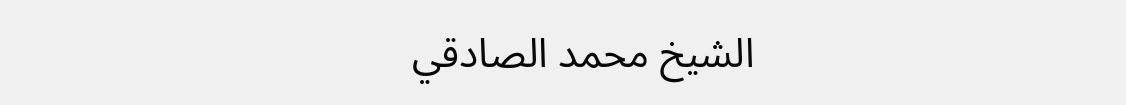الشيخ محمد الصادقي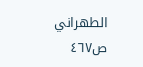الطهراني
ص٤٦٧